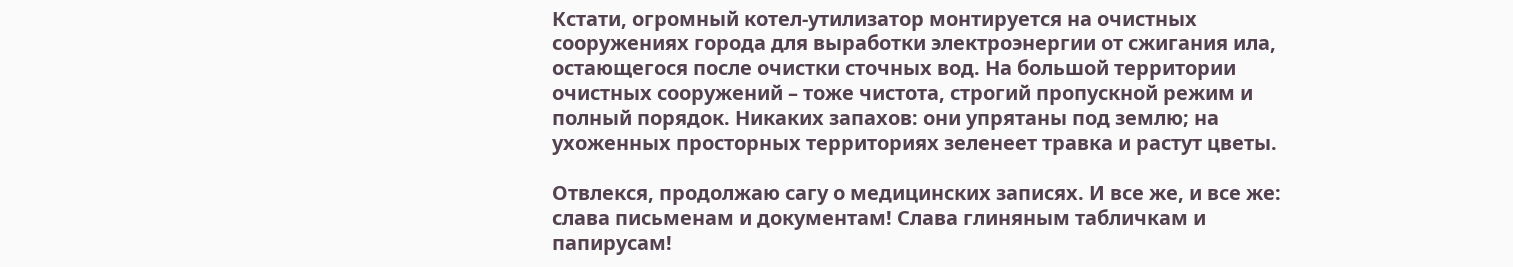Кстати, огромный котел-утилизатор монтируется на очистных сооружениях города для выработки электроэнергии от сжигания ила, остающегося после очистки сточных вод. На большой территории очистных сооружений – тоже чистота, строгий пропускной режим и полный порядок. Никаких запахов: они упрятаны под землю; на ухоженных просторных территориях зеленеет травка и растут цветы.

Отвлекся, продолжаю сагу о медицинских записях. И все же, и все же: слава письменам и документам! Слава глиняным табличкам и папирусам!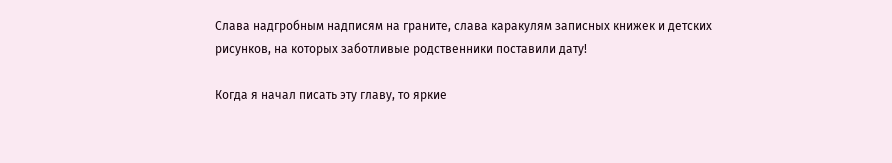Слава надгробным надписям на граните, слава каракулям записных книжек и детских рисунков, на которых заботливые родственники поставили дату!

Когда я начал писать эту главу, то яркие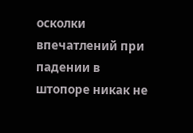осколки впечатлений при падении в штопоре никак не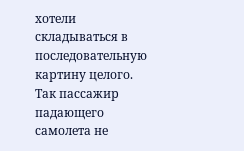хотели складываться в последовательную картину целого. Так пассажир падающего самолета не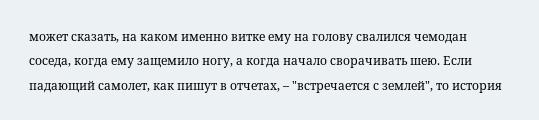может сказать, на каком именно витке ему на голову свалился чемодан соседа, когда ему защемило ногу, а когда начало сворачивать шею. Если падающий самолет, как пишут в отчетах, – "встречается с землей", то история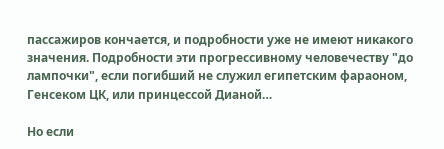пассажиров кончается, и подробности уже не имеют никакого значения. Подробности эти прогрессивному человечеству "до лампочки", если погибший не служил египетским фараоном, Генсеком ЦК, или принцессой Дианой…

Но если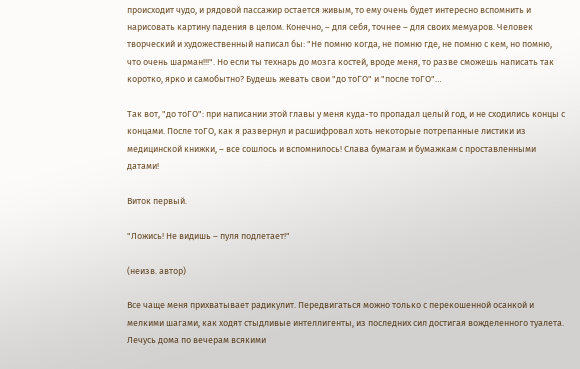происходит чудо, и рядовой пассажир остается живым, то ему очень будет интересно вспомнить и нарисовать картину падения в целом. Конечно, – для себя, точнее – для своих мемуаров. Человек творческий и художественный написал бы: "Не помню когда, не помню где, не помню с кем, но помню, что очень шарман!!!". Но если ты технарь до мозга костей, вроде меня, то разве сможешь написать так коротко, ярко и самобытно? Будешь жевать свои "до тоГО" и "после тоГО"…

Так вот, "до тоГО": при написании этой главы у меня куда-то пропадал целый год, и не сходились концы с концами. После тоГО, как я развернул и расшифровал хоть некоторые потрепанные листики из медицинской книжки, – все сошлось и вспомнилось! Слава бумагам и бумажкам с проставленными датами!

Виток первый.

"Ложись! Не видишь – пуля подлетает!"

(неизв. автор)

Все чаще меня прихватывает радикулит. Передвигаться можно только с перекошенной осанкой и мелкими шагами, как ходят стыдливые интеллигенты, из последних сил достигая вожделенного туалета. Лечусь дома по вечерам всякими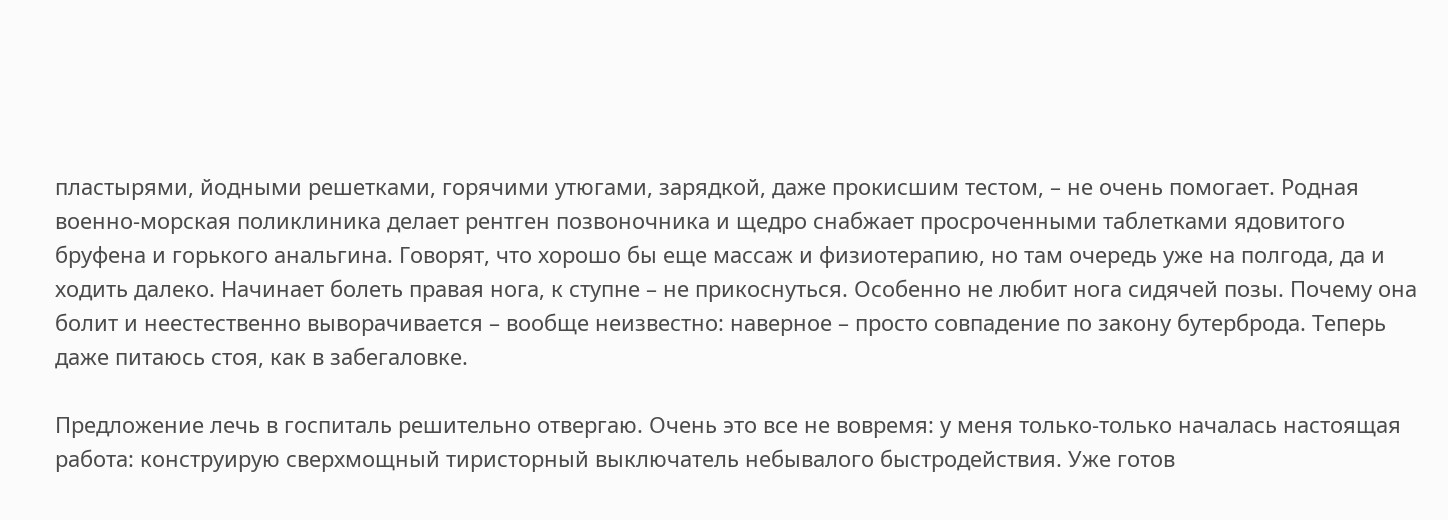пластырями, йодными решетками, горячими утюгами, зарядкой, даже прокисшим тестом, – не очень помогает. Родная военно-морская поликлиника делает рентген позвоночника и щедро снабжает просроченными таблетками ядовитого бруфена и горького анальгина. Говорят, что хорошо бы еще массаж и физиотерапию, но там очередь уже на полгода, да и ходить далеко. Начинает болеть правая нога, к ступне – не прикоснуться. Особенно не любит нога сидячей позы. Почему она болит и неестественно выворачивается – вообще неизвестно: наверное – просто совпадение по закону бутерброда. Теперь даже питаюсь стоя, как в забегаловке.

Предложение лечь в госпиталь решительно отвергаю. Очень это все не вовремя: у меня только-только началась настоящая работа: конструирую сверхмощный тиристорный выключатель небывалого быстродействия. Уже готов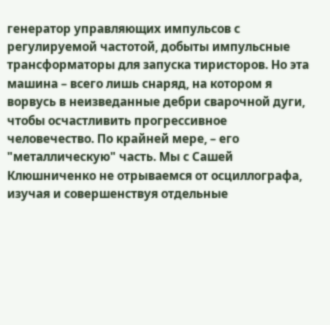генератор управляющих импульсов с регулируемой частотой, добыты импульсные трансформаторы для запуска тиристоров. Но эта машина – всего лишь снаряд, на котором я ворвусь в неизведанные дебри сварочной дуги, чтобы осчастливить прогрессивное человечество. По крайней мере, – его "металлическую" часть. Мы с Сашей Клюшниченко не отрываемся от осциллографа, изучая и совершенствуя отдельные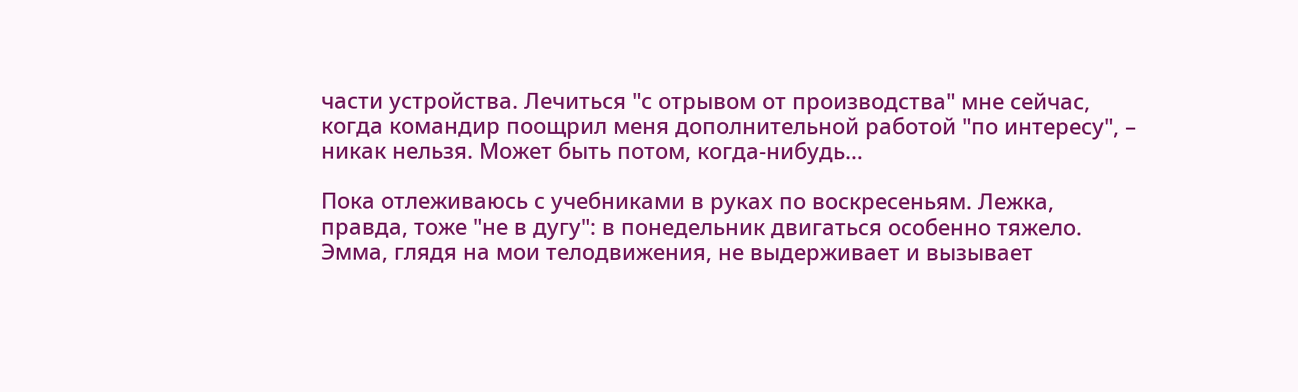части устройства. Лечиться "с отрывом от производства" мне сейчас, когда командир поощрил меня дополнительной работой "по интересу", – никак нельзя. Может быть потом, когда-нибудь…

Пока отлеживаюсь с учебниками в руках по воскресеньям. Лежка, правда, тоже "не в дугу": в понедельник двигаться особенно тяжело. Эмма, глядя на мои телодвижения, не выдерживает и вызывает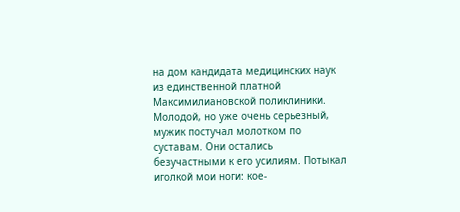на дом кандидата медицинских наук из единственной платной Максимилиановской поликлиники. Молодой, но уже очень серьезный, мужик постучал молотком по суставам. Они остались безучастными к его усилиям. Потыкал иголкой мои ноги: кое-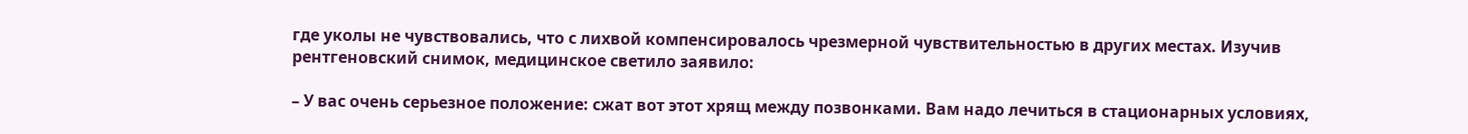где уколы не чувствовались, что с лихвой компенсировалось чрезмерной чувствительностью в других местах. Изучив рентгеновский снимок, медицинское светило заявило:

– У вас очень серьезное положение: сжат вот этот хрящ между позвонками. Вам надо лечиться в стационарных условиях,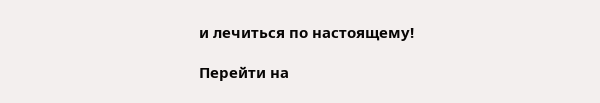и лечиться по настоящему!

Перейти на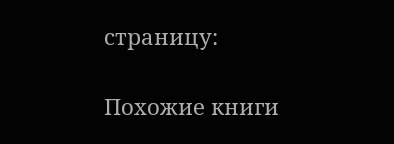страницу:

Похожие книги